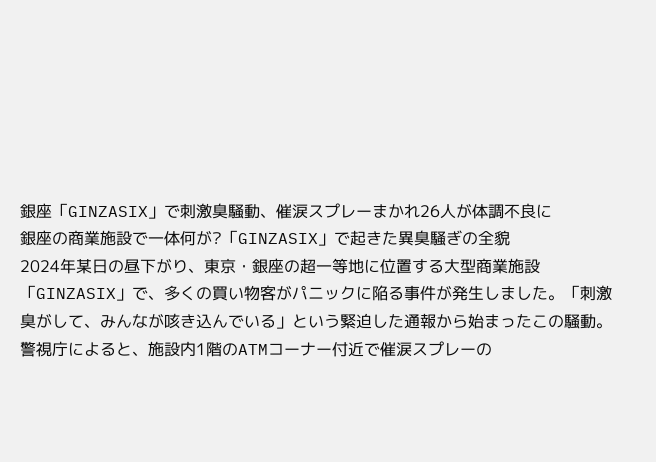銀座「GINZASIX」で刺激臭騒動、催涙スプレーまかれ26人が体調不良に
銀座の商業施設で一体何が?「GINZASIX」で起きた異臭騒ぎの全貌
2024年某日の昼下がり、東京・銀座の超一等地に位置する大型商業施設「GINZASIX」で、多くの買い物客がパニックに陥る事件が発生しました。「刺激臭がして、みんなが咳き込んでいる」という緊迫した通報から始まったこの騒動。警視庁によると、施設内1階のATMコーナー付近で催涙スプレーの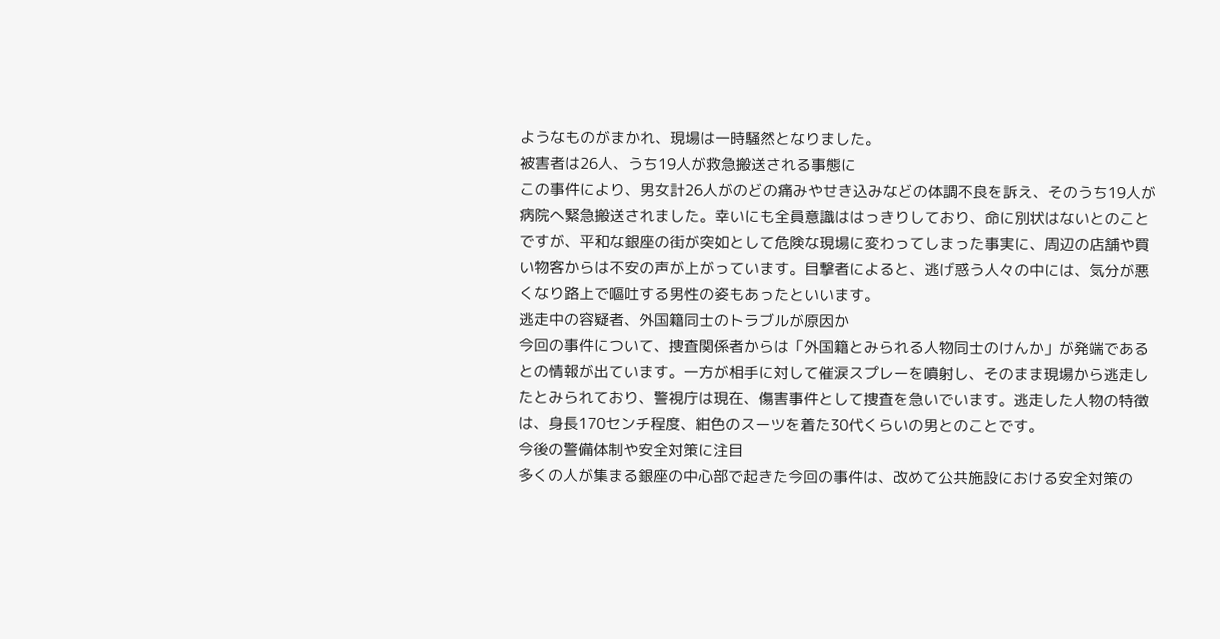ようなものがまかれ、現場は一時騒然となりました。
被害者は26人、うち19人が救急搬送される事態に
この事件により、男女計26人がのどの痛みやせき込みなどの体調不良を訴え、そのうち19人が病院へ緊急搬送されました。幸いにも全員意識ははっきりしており、命に別状はないとのことですが、平和な銀座の街が突如として危険な現場に変わってしまった事実に、周辺の店舗や買い物客からは不安の声が上がっています。目撃者によると、逃げ惑う人々の中には、気分が悪くなり路上で嘔吐する男性の姿もあったといいます。
逃走中の容疑者、外国籍同士のトラブルが原因か
今回の事件について、捜査関係者からは「外国籍とみられる人物同士のけんか」が発端であるとの情報が出ています。一方が相手に対して催涙スプレーを噴射し、そのまま現場から逃走したとみられており、警視庁は現在、傷害事件として捜査を急いでいます。逃走した人物の特徴は、身長170センチ程度、紺色のスーツを着た30代くらいの男とのことです。
今後の警備体制や安全対策に注目
多くの人が集まる銀座の中心部で起きた今回の事件は、改めて公共施設における安全対策の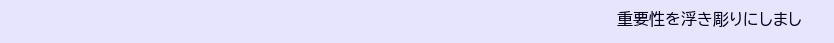重要性を浮き彫りにしまし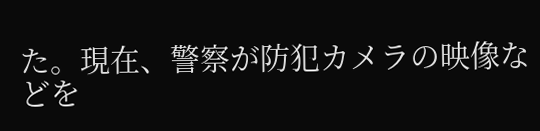た。現在、警察が防犯カメラの映像などを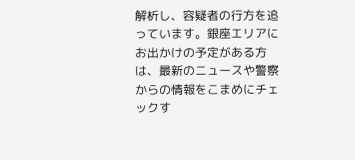解析し、容疑者の行方を追っています。銀座エリアにお出かけの予定がある方は、最新のニュースや警察からの情報をこまめにチェックす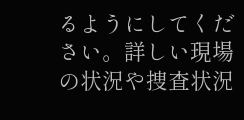るようにしてください。詳しい現場の状況や捜査状況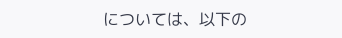については、以下の